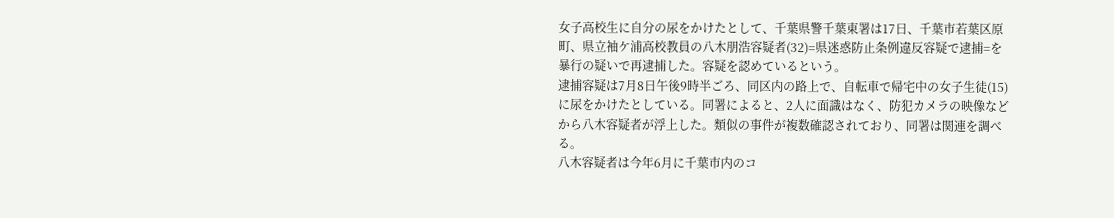女子高校生に自分の尿をかけたとして、千葉県警千葉東署は17日、千葉市若葉区原町、県立袖ケ浦高校教員の八木朋浩容疑者(32)=県迷惑防止条例違反容疑で逮捕=を暴行の疑いで再逮捕した。容疑を認めているという。
逮捕容疑は7月8日午後9時半ごろ、同区内の路上で、自転車で帰宅中の女子生徒(15)に尿をかけたとしている。同署によると、2人に面識はなく、防犯カメラの映像などから八木容疑者が浮上した。類似の事件が複数確認されており、同署は関連を調べる。
八木容疑者は今年6月に千葉市内のコ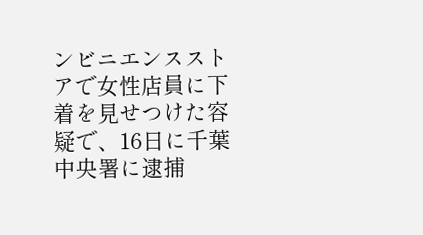ンビニエンスストアで女性店員に下着を見せつけた容疑で、16日に千葉中央署に逮捕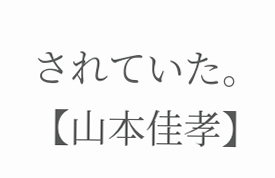されていた。【山本佳孝】